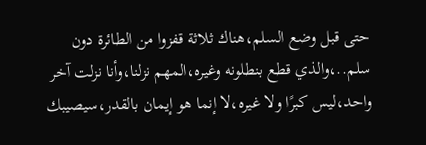حتى قبل وضع السلم،هناك ثلاثة قفزوا من الطائرة دون سلم..،والذي قطع بنطلونه وغيره،المهم نزلنا،وأنا نزلت آخر واحد،ليس كبرًا ولا غيره،لا إنما هو إيمان بالقدر،سيصيبك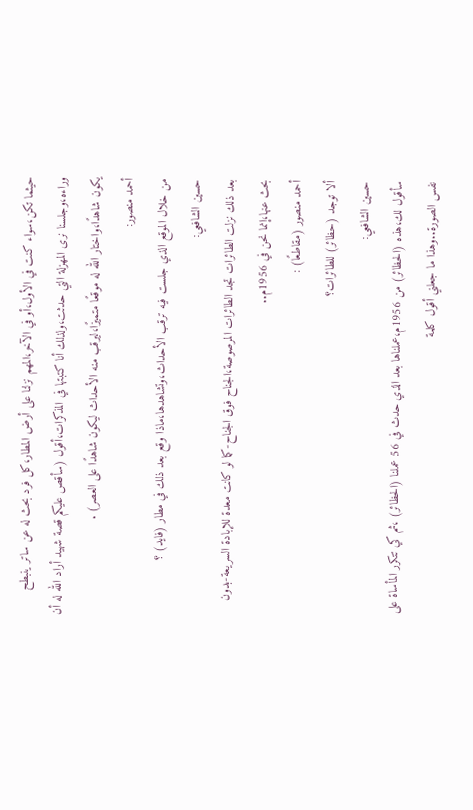حيثما تكن،سواء كنت في الأول،أو في الآخر،المهم نزلنا على أرض المطار،كل فرد بحث له عن ساتر ينبطح وراءه،وجلسنا نرى المهزلة التي حدثت،ولذلك أنا كتبتها في المذكرات،أقول (سأقص عليكم قصة شهيد أراد الله له أن يكون شاهدًا،واختار الله له موقعًا متميزًا،ليرقب منه الأحداث ليكون شاهدًا على العصر) .
أحمد منصور:
من خلال الموقع الذي جلست فيه ترقب الأحداث،وتشاهدها،ماذا وقع بعد ذلك في مطار (فايد) ؟
حسين الشافعي:
بعد ذلك نزلت الطائرات تجد الطائرات المرصوصة،الجناح فوق الجناح-كما لو كانت معدة للإبادة السريعة-بدون بحث عنها،إنما نحن في 1956م..
أحمد منصور (مقاطعًا) :
ألا توجد (حظائر) للطائرات؟
حسين الشافعي:
سأقول لك،هذه (الحظائر) من 1956م،عملناها بعد الذي حدث في 56 عملنا (الحظائر) ،ثم كي تتكرر المأساة على نفس الصورة..وهذا ما جعلني أقول كلمة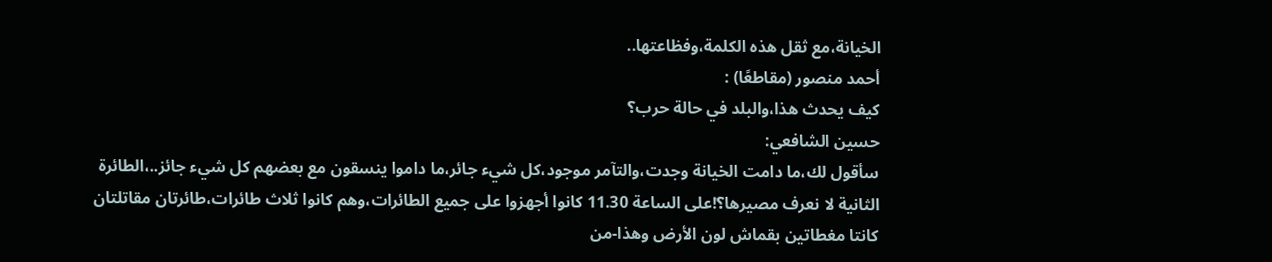الخيانة،مع ثقل هذه الكلمة،وفظاعتها..
أحمد منصور (مقاطعًا) :
كيف يحدث هذا،والبلد في حالة حرب؟
حسين الشافعي:
سأقول لك،ما دامت الخيانة وجدت،والتآمر موجود،كل شيء جائر،ما داموا ينسقون مع بعضهم كل شيء جائز..،الطائرة الثانية لا نعرف مصيرها؟!على الساعة 11.30 كانوا أجهزوا على جميع الطائرات،وهم كانوا ثلاث طائرات،طائرتان مقاتلتان كانتا مغطاتين بقماش لون الأرض وهذا-من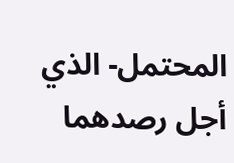المحتمل- الذي أجل رصدهما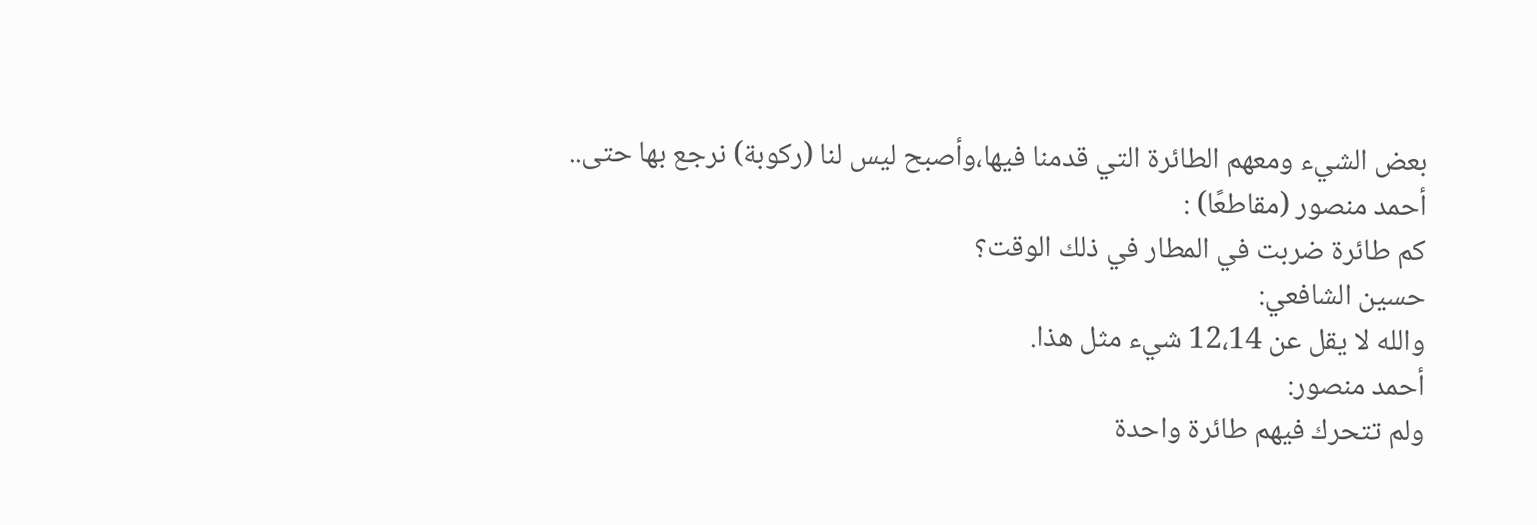بعض الشيء ومعهم الطائرة التي قدمنا فيها،وأصبح ليس لنا (ركوبة) نرجع بها حتى..
أحمد منصور (مقاطعًا) :
كم طائرة ضربت في المطار في ذلك الوقت؟
حسين الشافعي:
والله لا يقل عن 12،14 شيء مثل هذا.
أحمد منصور:
ولم تتحرك فيهم طائرة واحدة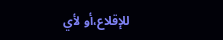للإقلاع،أو لأي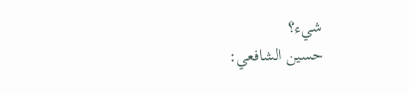شيء؟
حسين الشافعي: